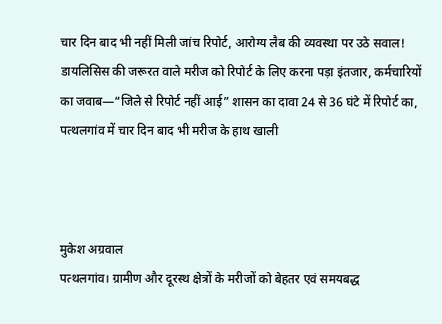चार दिन बाद भी नहीं मिली जांच रिपोर्ट, आरोग्य लैब की व्यवस्था पर उठे सवाल! डायलिसिस की जरूरत वाले मरीज को रिपोर्ट के लिए करना पड़ा इंतजार, कर्मचारियों का जवाब—“जिले से रिपोर्ट नहीं आई” शासन का दावा 24 से 36 घंटे में रिपोर्ट का, पत्थलगांव में चार दिन बाद भी मरीज के हाथ खाली



मुकेश अग्रवाल
पत्थलगांव। ग्रामीण और दूरस्थ क्षेत्रों के मरीजों को बेहतर एवं समयबद्ध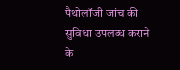पैथोलॉजी जांच की सुविधा उपलब्ध कराने के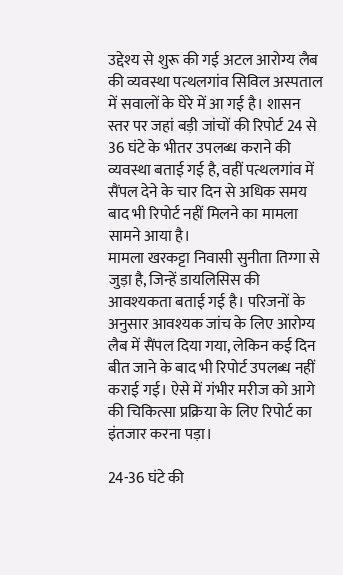उद्देश्य से शुरू की गई अटल आरोग्य लैब की व्यवस्था पत्थलगांव सिविल अस्पताल में सवालों के घेरे में आ गई है। शासन स्तर पर जहां बड़ी जांचों की रिपोर्ट 24 से 36 घंटे के भीतर उपलब्ध कराने की व्यवस्था बताई गई है, वहीं पत्थलगांव में सैंपल देने के चार दिन से अधिक समय बाद भी रिपोर्ट नहीं मिलने का मामला सामने आया है।
मामला खरकट्टा निवासी सुनीता तिग्गा से जुड़ा है, जिन्हें डायलिसिस की आवश्यकता बताई गई है। परिजनों के अनुसार आवश्यक जांच के लिए आरोग्य लैब में सैंपल दिया गया, लेकिन कई दिन बीत जाने के बाद भी रिपोर्ट उपलब्ध नहीं कराई गई। ऐसे में गंभीर मरीज को आगे की चिकित्सा प्रक्रिया के लिए रिपोर्ट का इंतजार करना पड़ा।

24-36 घंटे की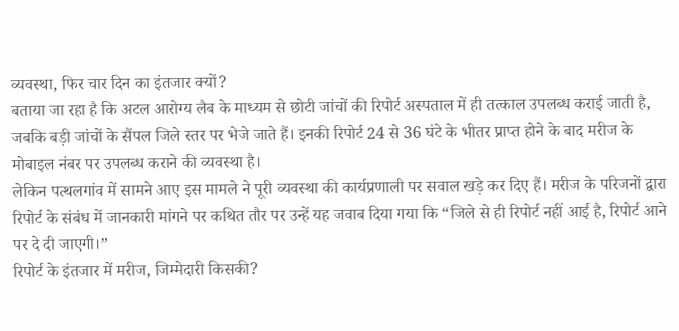व्यवस्था, फिर चार दिन का इंतजार क्यों?
बताया जा रहा है कि अटल आरोग्य लैब के माध्यम से छोटी जांचों की रिपोर्ट अस्पताल में ही तत्काल उपलब्ध कराई जाती है, जबकि बड़ी जांचों के सैंपल जिले स्तर पर भेजे जाते हैं। इनकी रिपोर्ट 24 से 36 घंटे के भीतर प्राप्त होने के बाद मरीज के मोबाइल नंबर पर उपलब्ध कराने की व्यवस्था है।
लेकिन पत्थलगांव में सामने आए इस मामले ने पूरी व्यवस्था की कार्यप्रणाली पर सवाल खड़े कर दिए हैं। मरीज के परिजनों द्वारा रिपोर्ट के संबंध में जानकारी मांगने पर कथित तौर पर उन्हें यह जवाब दिया गया कि “जिले से ही रिपोर्ट नहीं आई है, रिपोर्ट आने पर दे दी जाएगी।”
रिपोर्ट के इंतजार में मरीज, जिम्मेदारी किसकी?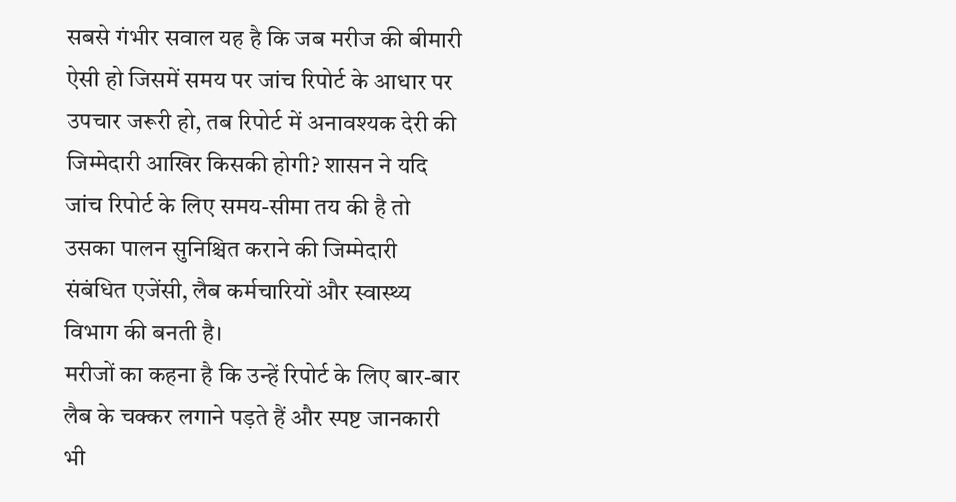सबसे गंभीर सवाल यह है कि जब मरीज की बीमारी ऐसी हो जिसमें समय पर जांच रिपोर्ट के आधार पर उपचार जरूरी हो, तब रिपोर्ट में अनावश्यक देरी की जिम्मेदारी आखिर किसकी होगी? शासन ने यदि जांच रिपोर्ट के लिए समय-सीमा तय की है तो उसका पालन सुनिश्चित कराने की जिम्मेदारी संबंधित एजेंसी, लैब कर्मचारियों और स्वास्थ्य विभाग की बनती है।
मरीजों का कहना है कि उन्हें रिपोर्ट के लिए बार-बार लैब के चक्कर लगाने पड़ते हैं और स्पष्ट जानकारी भी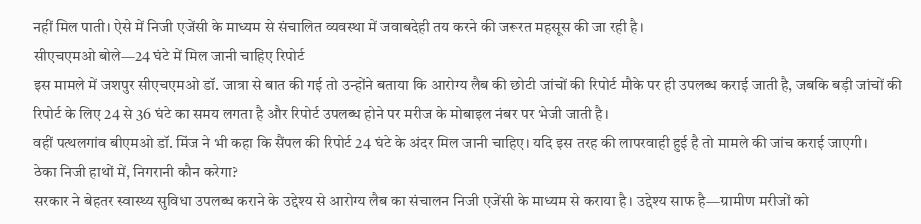नहीं मिल पाती। ऐसे में निजी एजेंसी के माध्यम से संचालित व्यवस्था में जवाबदेही तय करने की जरूरत महसूस की जा रही है।
सीएचएमओ बोले—24 घंटे में मिल जानी चाहिए रिपोर्ट
इस मामले में जशपुर सीएचएमओ डॉ. जात्रा से बात की गई तो उन्होंने बताया कि आरोग्य लैब की छोटी जांचों की रिपोर्ट मौके पर ही उपलब्ध कराई जाती है, जबकि बड़ी जांचों की रिपोर्ट के लिए 24 से 36 घंटे का समय लगता है और रिपोर्ट उपलब्ध होने पर मरीज के मोबाइल नंबर पर भेजी जाती है।
वहीं पत्थलगांव बीएमओ डॉ. मिंज ने भी कहा कि सैंपल की रिपोर्ट 24 घंटे के अंदर मिल जानी चाहिए। यदि इस तरह की लापरवाही हुई है तो मामले की जांच कराई जाएगी।
ठेका निजी हाथों में, निगरानी कौन करेगा?
सरकार ने बेहतर स्वास्थ्य सुविधा उपलब्ध कराने के उद्देश्य से आरोग्य लैब का संचालन निजी एजेंसी के माध्यम से कराया है। उद्देश्य साफ है—ग्रामीण मरीजों को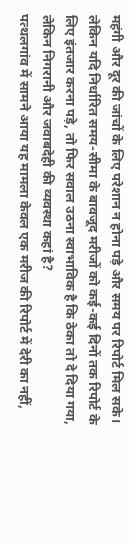महंगी और दूर की जांचों के लिए परेशान न होना पड़े और समय पर रिपोर्ट मिल सके।
लेकिन यदि निर्धारित समय-सीमा के बावजूद मरीजों को कई-कई दिनों तक रिपोर्ट के लिए इंतजार करना पड़े, तो फिर सवाल उठना स्वाभाविक है कि ठेका तो दे दिया गया, लेकिन निगरानी और जवाबदेही की व्यवस्था कहां है?
पत्थलगांव में सामने आया यह मामला केवल एक मरीज की रिपोर्ट में देरी का नहीं,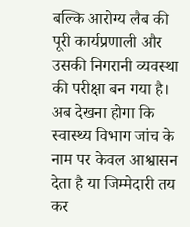बल्कि आरोग्य लैब की पूरी कार्यप्रणाली और उसकी निगरानी व्यवस्था की परीक्षा बन गया है। अब देखना होगा कि स्वास्थ्य विभाग जांच के नाम पर केवल आश्वासन देता है या जिम्मेदारी तय कर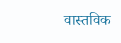वास्तविक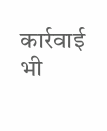कार्रवाई भी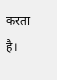करता है।